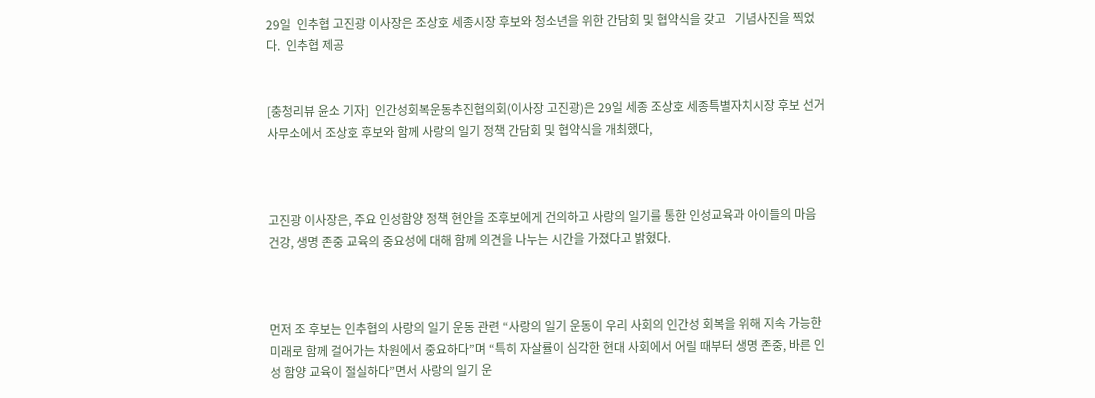29일  인추협 고진광 이사장은 조상호 세종시장 후보와 청소년을 위한 간담회 및 협약식을 갖고   기념사진을 찍었다.  인추협 제공


[충청리뷰 윤소 기자]  인간성회복운동추진협의회(이사장 고진광)은 29일 세종 조상호 세종특별자치시장 후보 선거사무소에서 조상호 후보와 함께 사랑의 일기 정책 간담회 및 협약식을 개최했다,



고진광 이사장은, 주요 인성함양 정책 현안을 조후보에게 건의하고 사랑의 일기를 통한 인성교육과 아이들의 마음 건강, 생명 존중 교육의 중요성에 대해 함께 의견을 나누는 시간을 가졌다고 밝혔다.



먼저 조 후보는 인추협의 사랑의 일기 운동 관련 “사랑의 일기 운동이 우리 사회의 인간성 회복을 위해 지속 가능한 미래로 함께 걸어가는 차원에서 중요하다”며 “특히 자살률이 심각한 현대 사회에서 어릴 때부터 생명 존중, 바른 인성 함양 교육이 절실하다”면서 사랑의 일기 운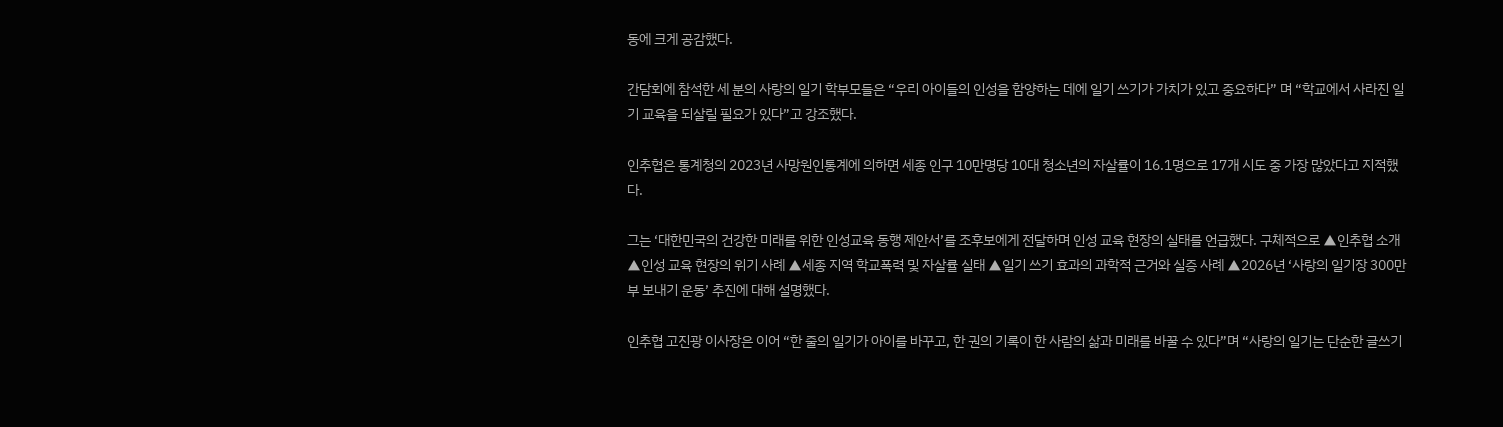동에 크게 공감했다.

간담회에 참석한 세 분의 사랑의 일기 학부모들은 “우리 아이들의 인성을 함양하는 데에 일기 쓰기가 가치가 있고 중요하다” 며 “학교에서 사라진 일기 교육을 되살릴 필요가 있다”고 강조했다.

인추협은 통계청의 2023년 사망원인통계에 의하면 세종 인구 10만명당 10대 청소년의 자살률이 16.1명으로 17개 시도 중 가장 많았다고 지적했다.

그는 ‘대한민국의 건강한 미래를 위한 인성교육 동행 제안서’를 조후보에게 전달하며 인성 교육 현장의 실태를 언급했다. 구체적으로 ▲인추협 소개 ▲인성 교육 현장의 위기 사례 ▲세종 지역 학교폭력 및 자살률 실태 ▲일기 쓰기 효과의 과학적 근거와 실증 사례 ▲2026년 ‘사랑의 일기장 300만부 보내기 운동’ 추진에 대해 설명했다.

인추협 고진광 이사장은 이어 “한 줄의 일기가 아이를 바꾸고, 한 권의 기록이 한 사람의 삶과 미래를 바꿀 수 있다”며 “사랑의 일기는 단순한 글쓰기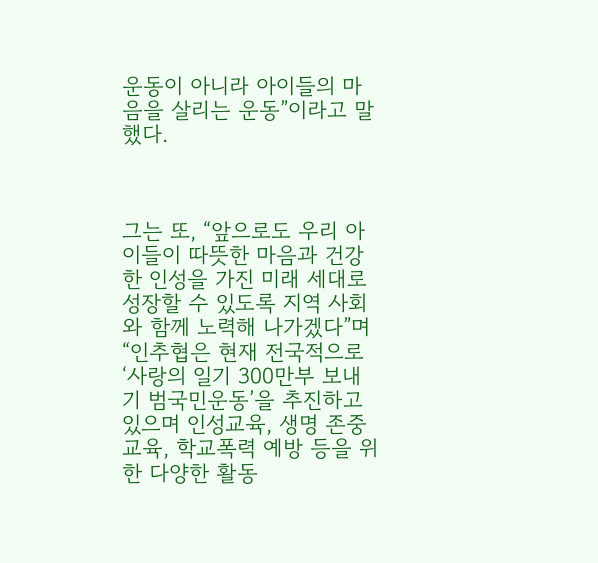운동이 아니라 아이들의 마음을 살리는 운동”이라고 말했다.



그는 또, “앞으로도 우리 아이들이 따뜻한 마음과 건강한 인성을 가진 미래 세대로 성장할 수 있도록 지역 사회와 함께 노력해 나가겠다”며 “인추협은 현재 전국적으로 ‘사랑의 일기 300만부 보내기 범국민운동’을 추진하고 있으며 인성교육, 생명 존중 교육, 학교폭력 예방 등을 위한 다양한 활동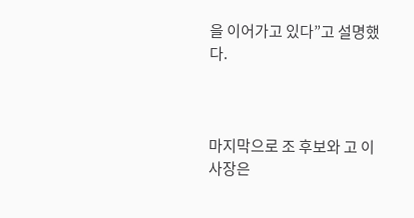을 이어가고 있다”고 설명했다.



마지막으로 조 후보와 고 이사장은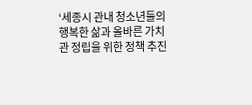‘세종시 관내 청소년들의 행복한 삶과 올바른 가치관 정립을 위한 정책 추진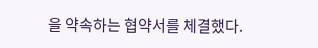을 약속하는 협약서를 체결했다.